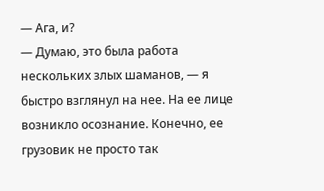— Ага, и?
— Думаю, это была работа нескольких злых шаманов, — я быстро взглянул на нее. На ее лице возникло осознание. Конечно, ее грузовик не просто так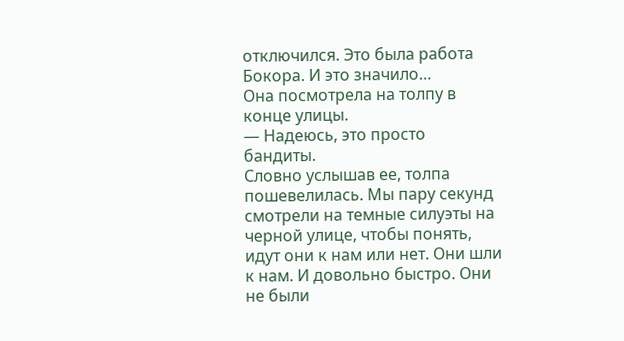отключился. Это была работа Бокора. И это значило…
Она посмотрела на толпу в конце улицы.
— Надеюсь, это просто бандиты.
Словно услышав ее, толпа пошевелилась. Мы пару секунд смотрели на темные силуэты на черной улице, чтобы понять, идут они к нам или нет. Они шли к нам. И довольно быстро. Они не были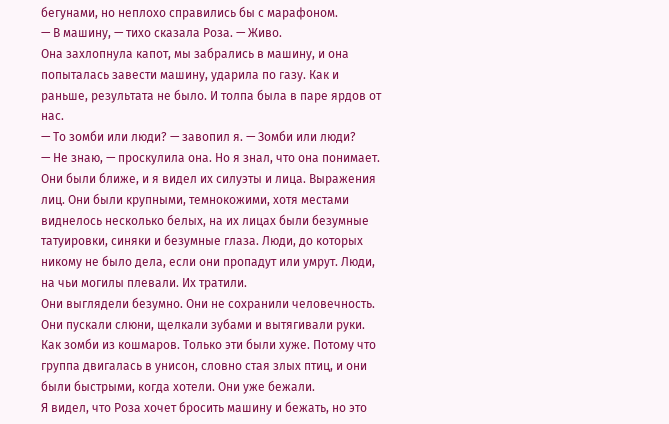бегунами, но неплохо справились бы с марафоном.
— В машину, — тихо сказала Роза. — Живо.
Она захлопнула капот, мы забрались в машину, и она попыталась завести машину, ударила по газу. Как и раньше, результата не было. И толпа была в паре ярдов от нас.
— То зомби или люди? — завопил я. — Зомби или люди?
— Не знаю, — проскулила она. Но я знал, что она понимает. Они были ближе, и я видел их силуэты и лица. Выражения лиц. Они были крупными, темнокожими, хотя местами виднелось несколько белых, на их лицах были безумные татуировки, синяки и безумные глаза. Люди, до которых никому не было дела, если они пропадут или умрут. Люди, на чьи могилы плевали. Их тратили.
Они выглядели безумно. Они не сохранили человечность. Они пускали слюни, щелкали зубами и вытягивали руки. Как зомби из кошмаров. Только эти были хуже. Потому что группа двигалась в унисон, словно стая злых птиц, и они были быстрыми, когда хотели. Они уже бежали.
Я видел, что Роза хочет бросить машину и бежать, но это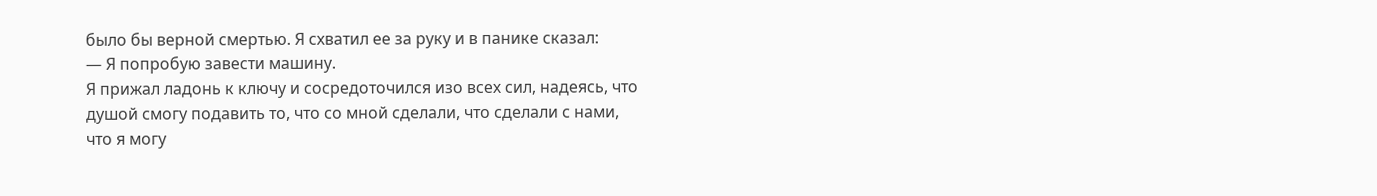было бы верной смертью. Я схватил ее за руку и в панике сказал:
— Я попробую завести машину.
Я прижал ладонь к ключу и сосредоточился изо всех сил, надеясь, что душой смогу подавить то, что со мной сделали, что сделали с нами, что я могу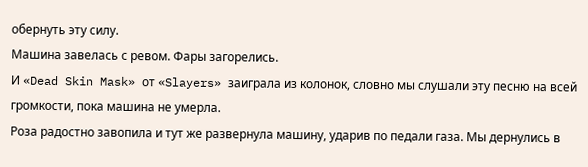обернуть эту силу.
Машина завелась с ревом. Фары загорелись.
И «Dead Skin Mask» от «Slayers» заиграла из колонок, словно мы слушали эту песню на всей громкости, пока машина не умерла.
Роза радостно завопила и тут же развернула машину, ударив по педали газа. Мы дернулись в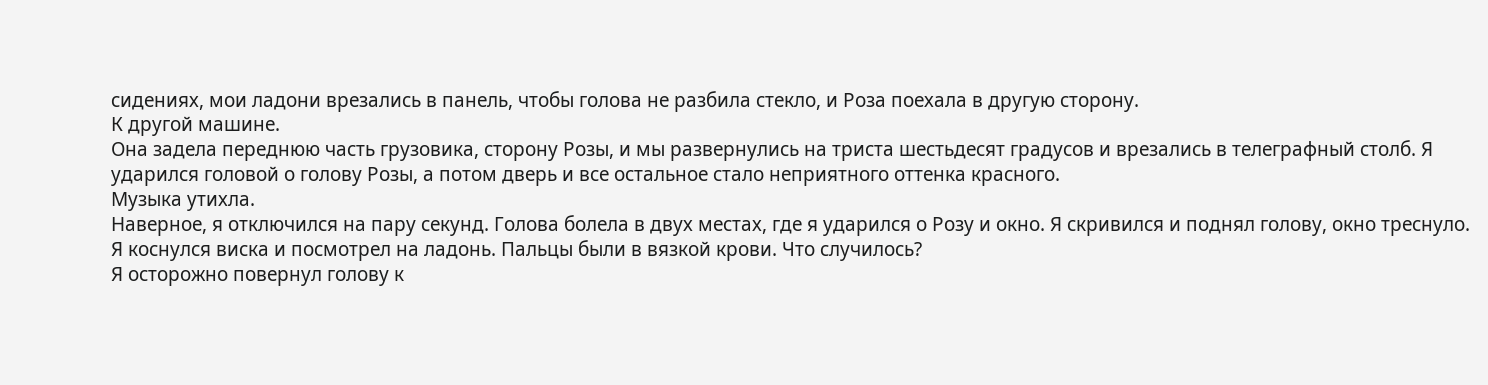сидениях, мои ладони врезались в панель, чтобы голова не разбила стекло, и Роза поехала в другую сторону.
К другой машине.
Она задела переднюю часть грузовика, сторону Розы, и мы развернулись на триста шестьдесят градусов и врезались в телеграфный столб. Я ударился головой о голову Розы, а потом дверь и все остальное стало неприятного оттенка красного.
Музыка утихла.
Наверное, я отключился на пару секунд. Голова болела в двух местах, где я ударился о Розу и окно. Я скривился и поднял голову, окно треснуло. Я коснулся виска и посмотрел на ладонь. Пальцы были в вязкой крови. Что случилось?
Я осторожно повернул голову к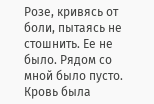Розе, кривясь от боли, пытаясь не стошнить. Ее не было. Рядом со мной было пусто. Кровь была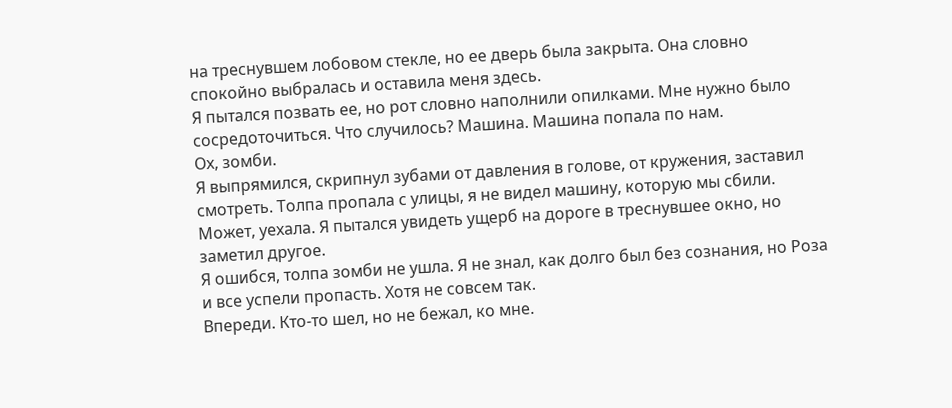на треснувшем лобовом стекле, но ее дверь была закрыта. Она словно спокойно выбралась и оставила меня здесь.
Я пытался позвать ее, но рот словно наполнили опилками. Мне нужно было сосредоточиться. Что случилось? Машина. Машина попала по нам.
Ох, зомби.
Я выпрямился, скрипнул зубами от давления в голове, от кружения, заставил смотреть. Толпа пропала с улицы, я не видел машину, которую мы сбили. Может, уехала. Я пытался увидеть ущерб на дороге в треснувшее окно, но заметил другое.
Я ошибся, толпа зомби не ушла. Я не знал, как долго был без сознания, но Роза и все успели пропасть. Хотя не совсем так.
Впереди. Кто-то шел, но не бежал, ко мне.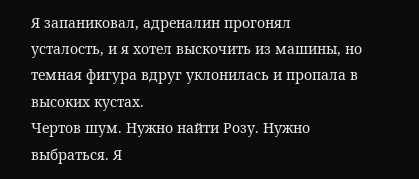Я запаниковал, адреналин прогонял усталость, и я хотел выскочить из машины, но темная фигура вдруг уклонилась и пропала в высоких кустах.
Чертов шум. Нужно найти Розу. Нужно выбраться. Я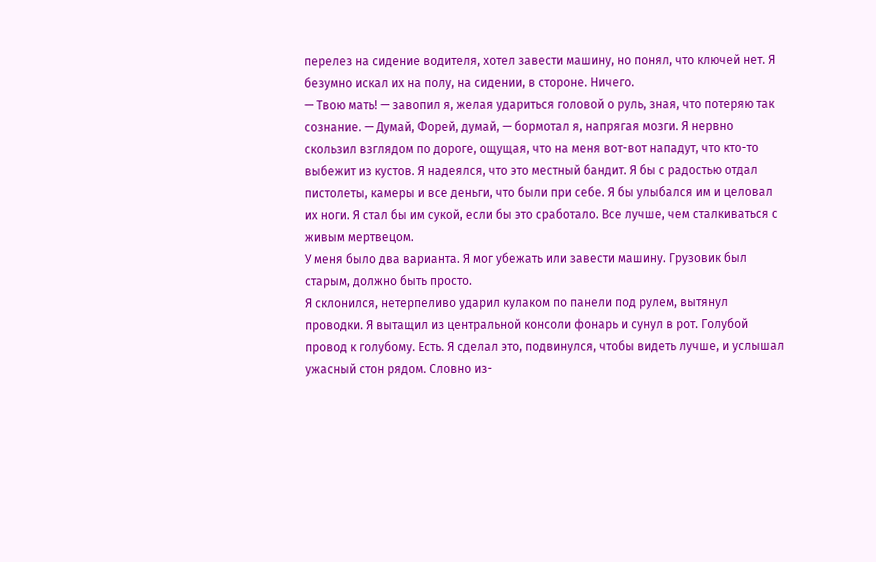перелез на сидение водителя, хотел завести машину, но понял, что ключей нет. Я безумно искал их на полу, на сидении, в стороне. Ничего.
— Твою мать! — завопил я, желая удариться головой о руль, зная, что потеряю так сознание. — Думай, Форей, думай, — бормотал я, напрягая мозги. Я нервно скользил взглядом по дороге, ощущая, что на меня вот-вот нападут, что кто-то выбежит из кустов. Я надеялся, что это местный бандит. Я бы с радостью отдал пистолеты, камеры и все деньги, что были при себе. Я бы улыбался им и целовал их ноги. Я стал бы им сукой, если бы это сработало. Все лучше, чем сталкиваться с живым мертвецом.
У меня было два варианта. Я мог убежать или завести машину. Грузовик был старым, должно быть просто.
Я склонился, нетерпеливо ударил кулаком по панели под рулем, вытянул проводки. Я вытащил из центральной консоли фонарь и сунул в рот. Голубой провод к голубому. Есть. Я сделал это, подвинулся, чтобы видеть лучше, и услышал ужасный стон рядом. Словно из-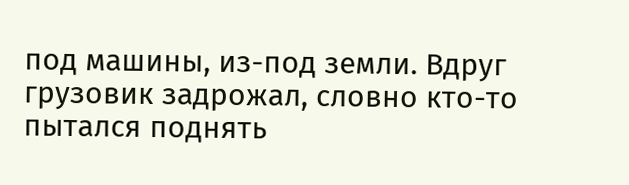под машины, из-под земли. Вдруг грузовик задрожал, словно кто-то пытался поднять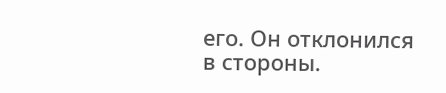его. Он отклонился в стороны.